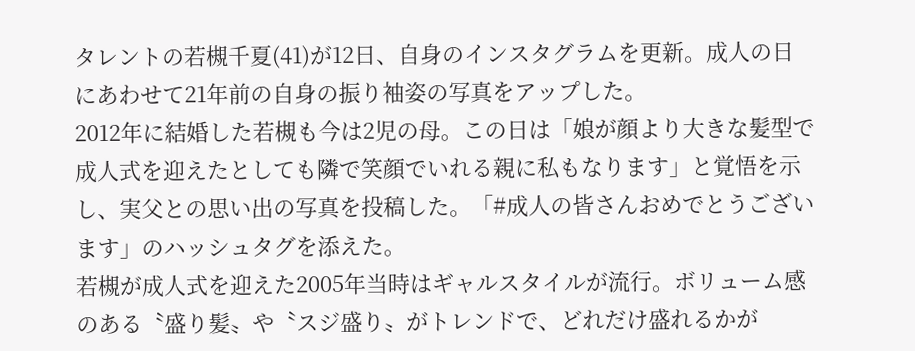タレントの若槻千夏(41)が12日、自身のインスタグラムを更新。成人の日にあわせて21年前の自身の振り袖姿の写真をアップした。
2012年に結婚した若槻も今は2児の母。この日は「娘が顔より大きな髪型で成人式を迎えたとしても隣で笑顔でいれる親に私もなります」と覚悟を示し、実父との思い出の写真を投稿した。「#成人の皆さんおめでとうございます」のハッシュタグを添えた。
若槻が成人式を迎えた2005年当時はギャルスタイルが流行。ボリューム感のある〝盛り髪〟や〝スジ盛り〟がトレンドで、どれだけ盛れるかが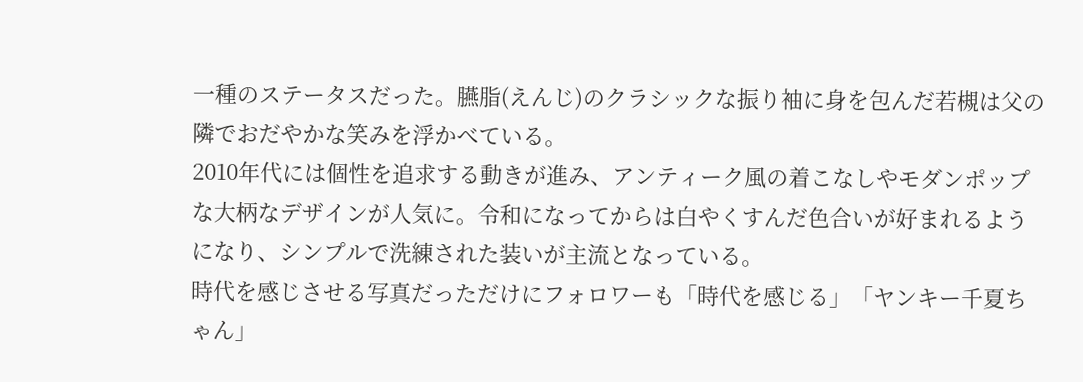一種のステータスだった。臙脂(えんじ)のクラシックな振り袖に身を包んだ若槻は父の隣でおだやかな笑みを浮かべている。
2010年代には個性を追求する動きが進み、アンティーク風の着こなしやモダンポップな大柄なデザインが人気に。令和になってからは白やくすんだ色合いが好まれるようになり、シンプルで洗練された装いが主流となっている。
時代を感じさせる写真だっただけにフォロワーも「時代を感じる」「ヤンキー千夏ちゃん」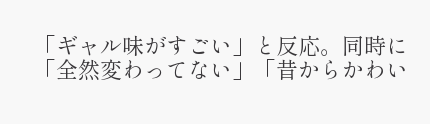「ギャル味がすごい」と反応。同時に「全然変わってない」「昔からかわい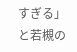すぎる」と若槻の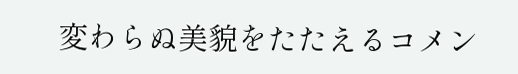変わらぬ美貌をたたえるコメン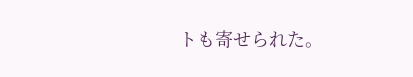トも寄せられた。